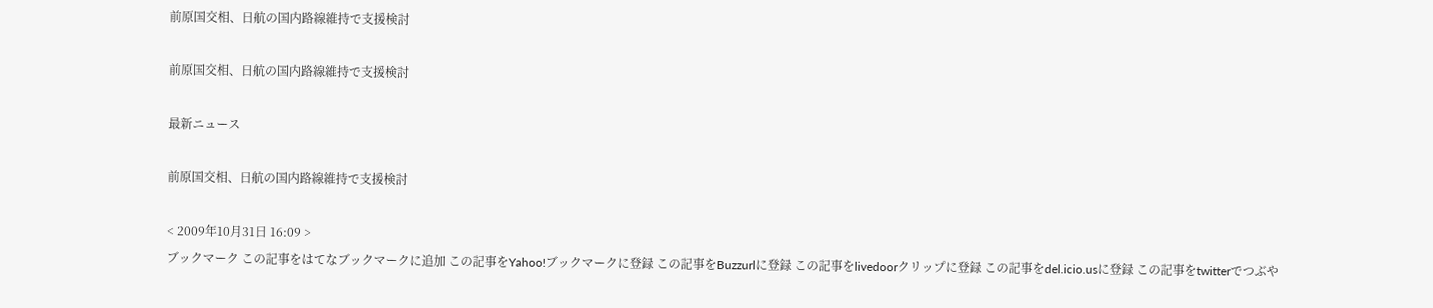前原国交相、日航の国内路線維持で支援検討

前原国交相、日航の国内路線維持で支援検討

最新ニュース

前原国交相、日航の国内路線維持で支援検討

< 2009年10月31日 16:09 >
ブックマーク この記事をはてなブックマークに追加 この記事をYahoo!ブックマークに登録 この記事をBuzzurlに登録 この記事をlivedoorクリップに登録 この記事をdel.icio.usに登録 この記事をtwitterでつぶや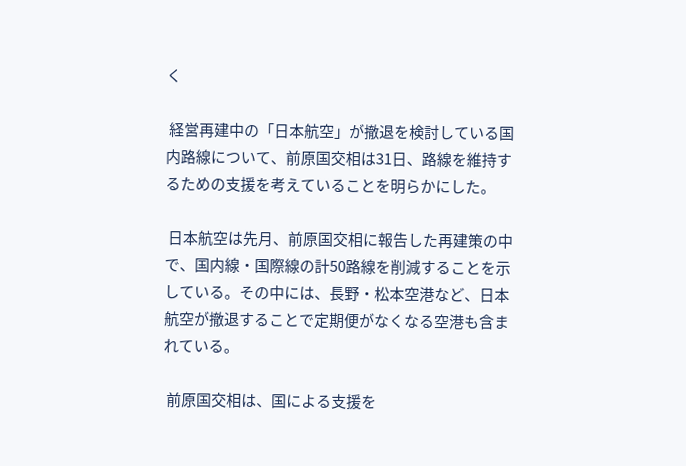く

 経営再建中の「日本航空」が撤退を検討している国内路線について、前原国交相は31日、路線を維持するための支援を考えていることを明らかにした。

 日本航空は先月、前原国交相に報告した再建策の中で、国内線・国際線の計50路線を削減することを示している。その中には、長野・松本空港など、日本航空が撤退することで定期便がなくなる空港も含まれている。

 前原国交相は、国による支援を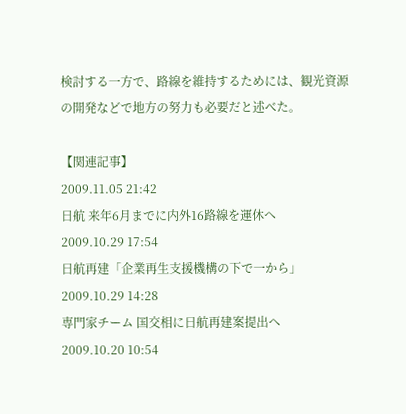検討する一方で、路線を維持するためには、観光資源の開発などで地方の努力も必要だと述べた。

【関連記事】
2009.11.05 21:42
日航 来年6月までに内外16路線を運休へ
2009.10.29 17:54
日航再建「企業再生支援機構の下で一から」
2009.10.29 14:28
専門家チーム 国交相に日航再建案提出へ
2009.10.20 10:54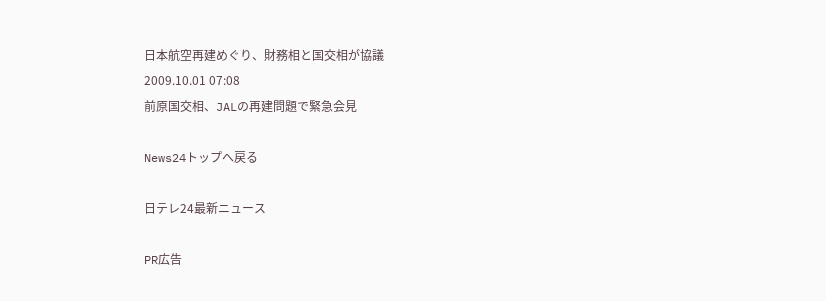日本航空再建めぐり、財務相と国交相が協議
2009.10.01 07:08
前原国交相、JALの再建問題で緊急会見

News24トップへ戻る

日テレ24最新ニュース

PR広告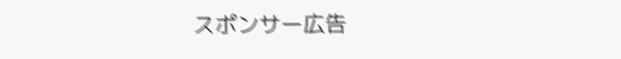スポンサー広告